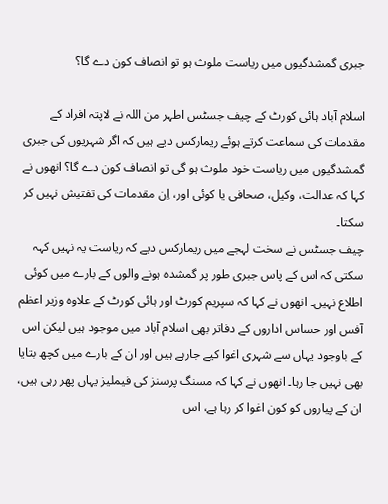جبری گمشدگیوں میں ریاست ملوث ہو تو انصاف کون دے گا؟

اسلام آباد ہائی کورٹ کے چیف جسٹس اطہر من اللہ نے لاپتہ افراد کے مقدمات کی سماعت کرتے ہوئے ریمارکس دیے ہیں کہ اگر شہریوں کی جبری گمشدگیوں میں ریاست خود ملوث ہو گی تو انصاف کون دے گا؟ انھوں نے کہا کہ عدالت، وکیل، صحافی یا کوئی اور، اِن مقدمات کی تفتیش نہیں کر سکتا۔
چیف جسٹس نے سخت لہجے میں ریمارکس دیے کہ ریاست یہ نہیں کہہ سکتی کہ اس کے پاس جبری طور پر گمشدہ ہونے والوں کے بارے میں کوئی اطلاع نہیں۔ انھوں نے کہا کہ سپریم کورٹ اور ہائی کورٹ کے علاوہ وزیر اعظم آفس اور حساس اداروں کے دفاتر بھی اسلام آباد میں موجود ہیں لیکن اس کے باوجود یہاں سے شہری اغوا کیے جارہے ہیں اور ان کے بارے میں کچھ بتایا بھی نہیں جا رہا۔ انھوں نے کہا کہ مسنگ پرسنز کی فیملیز یہاں پھر رہی ہیں، ان کے پیاروں کو کون اغوا کر رہا ہے، اس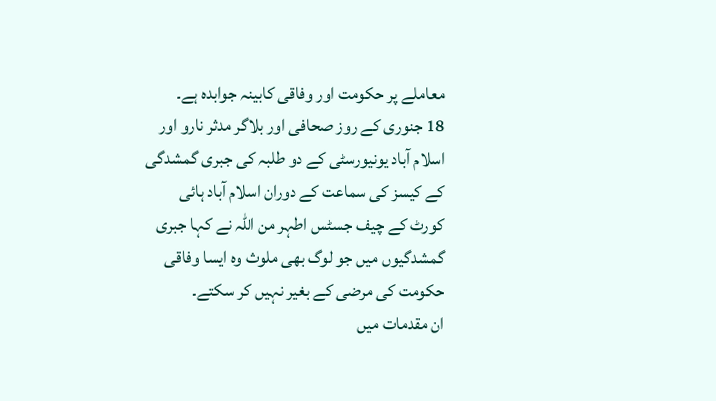معاملے پر حکومت اور وفاقی کابینہ جوابدہ ہے۔
18 جنوری کے روز صحافی اور بلاگر مدثر نارو اور اسلام آباد یونیورسٹی کے دو طلبہ کی جبری گمشدگی کے کیسز کی سماعت کے دوران اسلام آباد ہائی کورٹ کے چیف جسٹس اطہر من اللہ نے کہا جبری گمشدگیوں میں جو لوگ بھی ملوث وہ ایسا وفاقی حکومت کی مرضی کے بغیر نہیں کر سکتے۔
ان مقدمات میں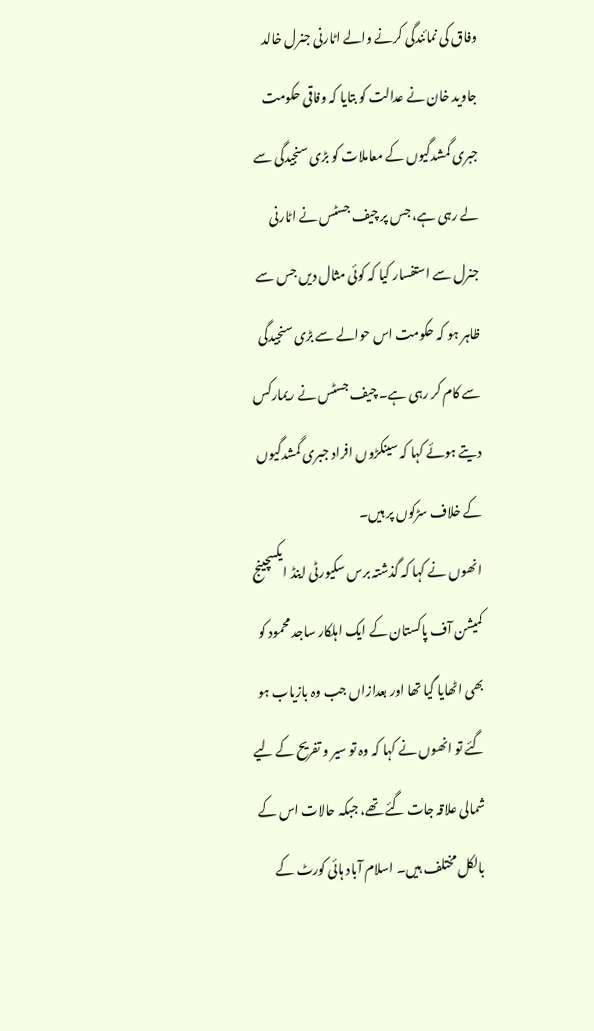وفاق کی نمائندگی کرنے والے اٹارنی جنرل خالد جاوید خان نے عدالت کو بتایا کہ وفاقی حکومت جبری گمشدگیوں کے معاملات کو بڑی سنجیدگی سے لے رہی ہے، جس پر چیف جسٹس نے اٹارنی جنرل سے استفسار کیا کہ کوئی مثال دیں جس سے ظاہر ہو کہ حکومت اس حوالے سے بڑی سنجیدگی سے کام کر رہی ہے۔ چیف جسٹس نے ریمارکس دیتے ہوئے کہا کہ سینکڑوں افراد جبری گمشدگیوں کے خلاف سڑکوں پر ہیں۔
انھوں نے کہا کہ گذشتہ برس سکیورٹی اینڈ ایکسچینج کمیشن آف پاکستان کے ایک اہلکار ساجد محمود کو بھی اٹھایا گیا تھا اور بعدازاں جب وہ بازیاب ہو گئے تو انھوں نے کہا کہ وہ تو سیر و تفریح کے لیے شمالی علاقہ جات گئے تھے، جبکہ حالات اس کے بالکل مختلف ہیں۔ اسلام آباد ہائی کورٹ کے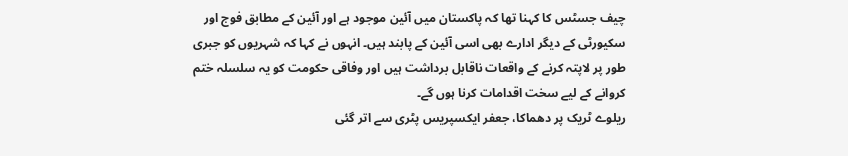چیف جسٹس کا کہنا تھا کہ پاکستان میں آئین موجود ہے اور آئین کے مطابق فوج اور سکیورٹی کے دیگر ادارے بھی اسی آئین کے پابند ہیں۔ انہوں نے کہا کہ شہریوں کو جبری طور پر لاپتہ کرنے کے واقعات ناقابل برداشت ہیں اور وفاقی حکومت کو یہ سلسلہ ختم کروانے کے لیے سخت اقدامات کرنا ہوں گے۔
ریلوے ٹریک پر دھماکا، جعفر ایکسپریس پٹری سے اتر گئی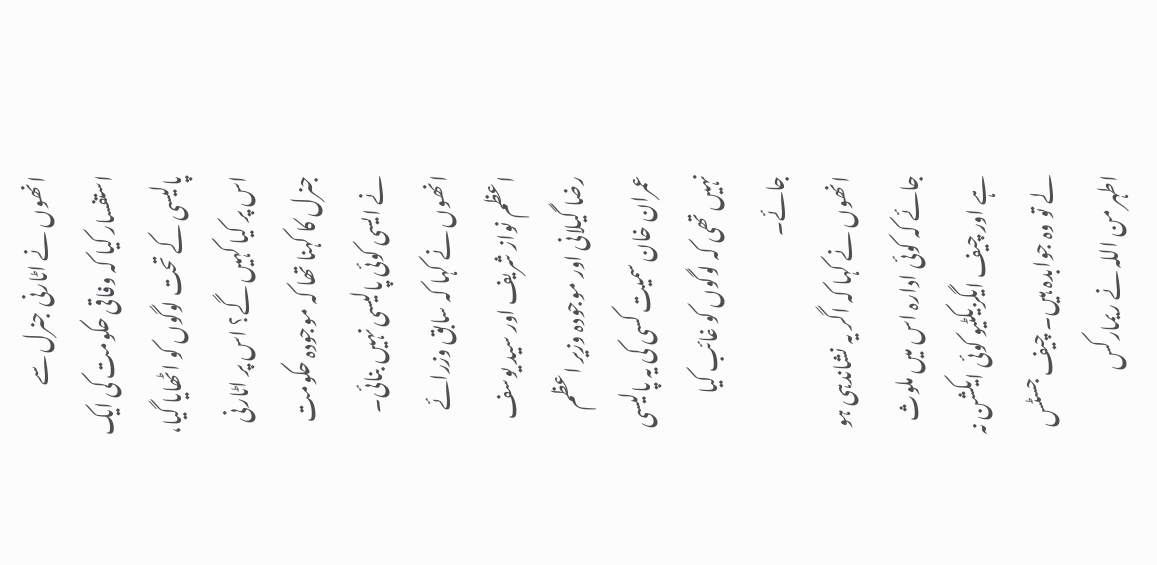انھوں نے اٹارنی جنرل سے استفسار کیا کہ وفاقی حکومت کی ایک پالیسی کے تحت لوگوں کو اٹھایا گیا، اس پر کیا کہیں گے؟ اس پر اٹارنی جنرل کا کہنا تھا کہ موجودہ حکومت نے ایسی کوئی پالیسی نہیں بنائی۔ انھوں نے کہا کہ سابق وزرائے اعظم نواز شریف اور سید یوسف رضا گیلانی اور موجودہ وزیر اعظم عمران خان سمیت کسی کی یہ پالیسی نہیں تھی کہ لوگوں کو غائب کیا جائے۔
انھوں نے کہا کہ اگر یہ نشاندہی ہو جائے کہ کوئی ادارہ اس میں ملوث ہے اور چیف ایگزیکٹیو کوئی ایکشن نہ لے تو وہ جوابدہ ہیں۔ چیف جسٹس اطہر من اللہ نے ریمارکس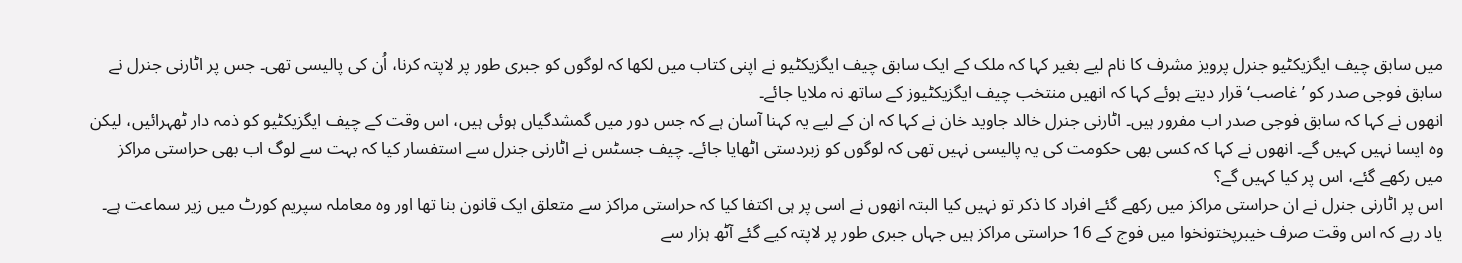میں سابق چیف ایگزیکٹیو جنرل پرویز مشرف کا نام لیے بغیر کہا کہ ملک کے ایک سابق چیف ایگزیکٹیو نے اپنی کتاب میں لکھا کہ لوگوں کو جبری طور پر لاپتہ کرنا، اُن کی پالیسی تھی۔ جس پر اٹارنی جنرل نے سابق فوجی صدر کو ’غاصب‘ قرار دیتے ہوئے کہا کہ انھیں منتخب چیف ایگزیکٹیوز کے ساتھ نہ ملایا جائے۔
انھوں نے کہا کہ سابق فوجی صدر اب مفرور ہیں۔ اٹارنی جنرل خالد جاوید خان نے کہا کہ ان کے لیے یہ کہنا آسان ہے کہ جس دور میں گمشدگیاں ہوئی ہیں، اس وقت کے چیف ایگزیکٹیو کو ذمہ دار ٹھہرائیں، لیکن وہ ایسا نہیں کہیں گے۔ انھوں نے کہا کہ کسی بھی حکومت کی یہ پالیسی نہیں تھی کہ لوگوں کو زبردستی اٹھایا جائے۔ چیف جسٹس نے اٹارنی جنرل سے استفسار کیا کہ بہت سے لوگ اب بھی حراستی مراکز میں رکھے گئے، اس پر کیا کہیں گے؟
اس پر اٹارنی جنرل نے ان حراستی مراکز میں رکھے گئے افراد کا ذکر تو نہیں کیا البتہ انھوں نے اسی پر ہی اکتفا کیا کہ حراستی مراکز سے متعلق ایک قانون بنا تھا اور وہ معاملہ سپریم کورٹ میں زیر سماعت ہے۔ یاد رہے کہ اس وقت صرف خیبرپختونخوا میں فوج کے 16 حراستی مراکز ہیں جہاں جبری طور پر لاپتہ کیے گئے آٹھ ہزار سے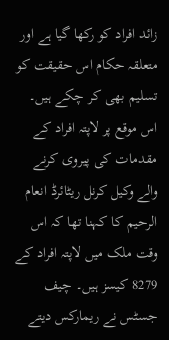زائد افراد کو رکھا گیا ہے اور متعلقہ حکام اس حقیقت کو تسلیم بھی کر چکے ہیں۔
اس موقع پر لاپتہ افراد کے مقدمات کی پیروی کرنے والے وکیل کرنل ریٹائرڈ انعام الرحیم کا کہنا تھا کہ اس وقت ملک میں لاپتہ افراد کے 8279 کیسز ہیں۔ چیف جسٹس نے ریمارکس دیتے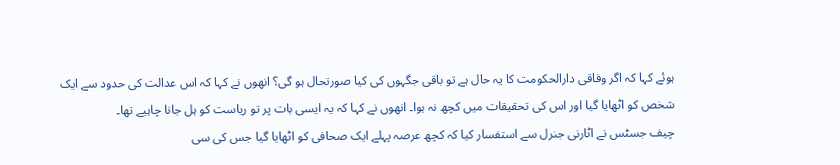ہوئے کہا کہ اگر وفاقی دارالحکومت کا یہ حال ہے تو باقی جگہوں کی کیا صورتحال ہو گی؟ انھوں نے کہا کہ اس عدالت کی حدود سے ایک شخص کو اٹھایا گیا اور اس کی تحقیقات میں کچھ نہ ہوا۔ انھوں نے کہا کہ یہ ایسی بات پر تو ریاست کو ہل جانا چاہیے تھا۔
چیف جسٹس نے اٹارنی جنرل سے استفسار کیا کہ کچھ عرصہ پہلے ایک صحافی کو اٹھایا گیا جس کی سی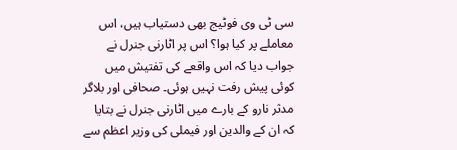سی ٹی وی فوٹیج بھی دستیاب ہیں، اس معاملے پر کیا ہوا؟ اس پر اٹارنی جنرل نے جواب دیا کہ اس واقعے کی تفتیش میں کوئی پیش رفت نہیں ہوئی۔ صحافی اور بلاگر مدثر نارو کے بارے میں اٹارنی جنرل نے بتایا کہ ان کے والدین اور فیملی کی وزیر اعظم سے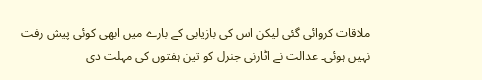ملاقات کروائی گئی لیکن اس کی بازیابی کے بارے میں ابھی کوئی پیش رفت نہیں ہوئی۔ عدالت نے اٹارنی جنرل کو تین ہفتوں کی مہلت دی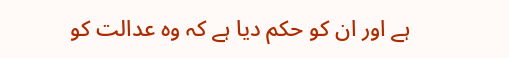ہے اور ان کو حکم دیا ہے کہ وہ عدالت کو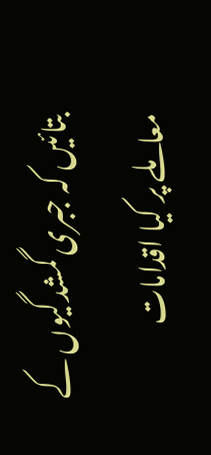بتائیں کہ جبری گمشدگیوں کے معاملے پر کیا اقدامات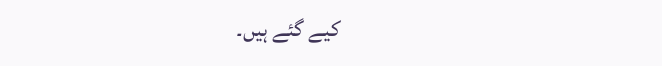کیے گئے ہیں۔